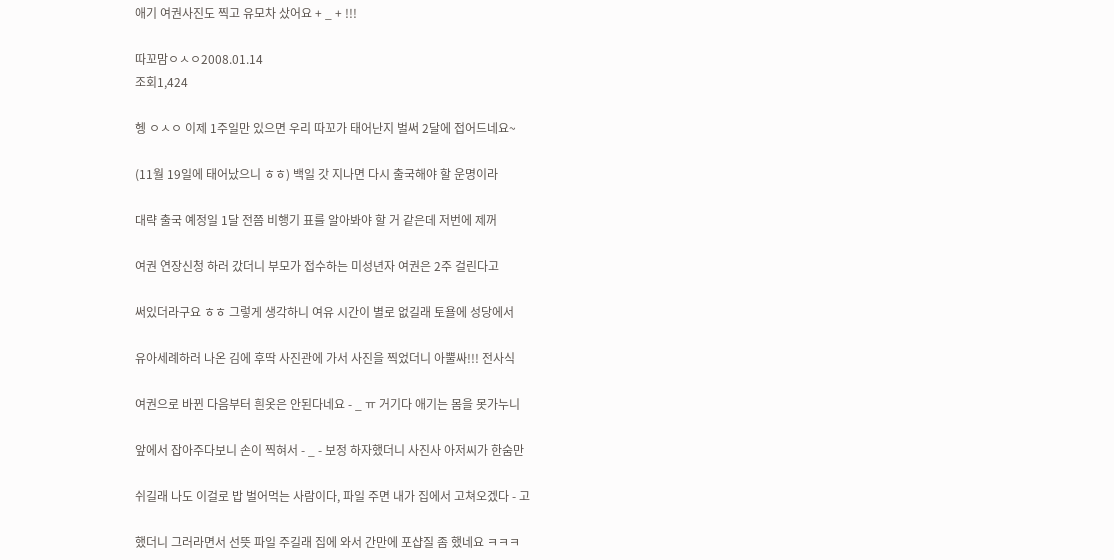애기 여권사진도 찍고 유모차 샀어요 + _ + !!!

따꼬맘ㅇㅅㅇ2008.01.14
조회1,424

헹 ㅇㅅㅇ 이제 1주일만 있으면 우리 따꼬가 태어난지 벌써 2달에 접어드네요~

(11월 19일에 태어났으니 ㅎㅎ) 백일 갓 지나면 다시 출국해야 할 운명이라

대략 출국 예정일 1달 전쯤 비행기 표를 알아봐야 할 거 같은데 저번에 제꺼

여권 연장신청 하러 갔더니 부모가 접수하는 미성년자 여권은 2주 걸린다고

써있더라구요 ㅎㅎ 그렇게 생각하니 여유 시간이 별로 없길래 토욜에 성당에서

유아세례하러 나온 김에 후딱 사진관에 가서 사진을 찍었더니 아뿔싸!!! 전사식

여권으로 바뀐 다음부터 흰옷은 안된다네요 - _ ㅠ 거기다 애기는 몸을 못가누니

앞에서 잡아주다보니 손이 찍혀서 - _ - 보정 하자했더니 사진사 아저씨가 한숨만

쉬길래 나도 이걸로 밥 벌어먹는 사람이다, 파일 주면 내가 집에서 고쳐오겠다 - 고

했더니 그러라면서 선뜻 파일 주길래 집에 와서 간만에 포샵질 좀 했네요 ㅋㅋㅋ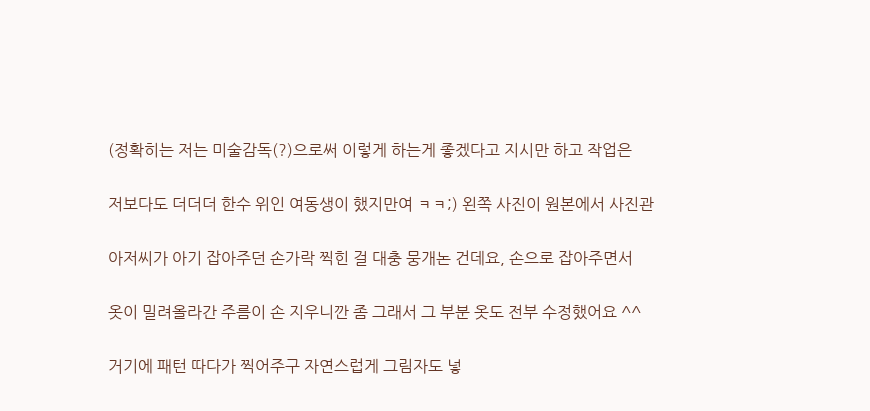(정확히는 저는 미술감독(?)으로써 이렇게 하는게 좋겠다고 지시만 하고 작업은

저보다도 더더더 한수 위인 여동생이 했지만여 ㅋㅋ;) 왼쪽 사진이 원본에서 사진관

아저씨가 아기 잡아주던 손가락 찍힌 걸 대충 뭉개논 건데요, 손으로 잡아주면서

옷이 밀려올라간 주름이 손 지우니깐 좀 그래서 그 부분 옷도 전부 수정했어요 ^^

거기에 패턴 따다가 찍어주구 자연스럽게 그림자도 넣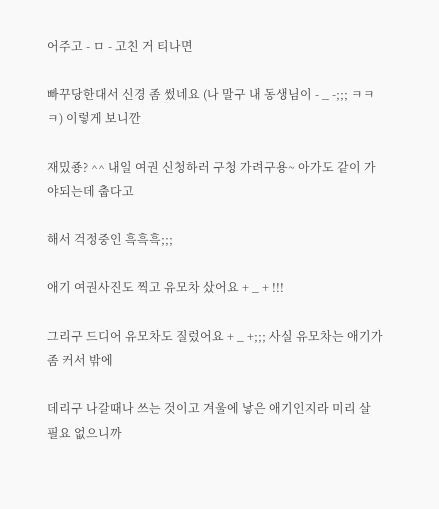어주고 - ㅁ - 고친 거 티나면

빠꾸당한대서 신경 좀 썼네요 (나 말구 내 동생님이 - _ -;;; ㅋㅋㅋ) 이렇게 보니깐

재밌죵? ^^ 내일 여권 신청하러 구청 가려구용~ 아가도 같이 가야되는데 춥다고

해서 걱정중인 흑흑흑;;;

애기 여권사진도 찍고 유모차 샀어요 + _ + !!!

그리구 드디어 유모차도 질렀어요 + _ +;;; 사실 유모차는 애기가 좀 커서 밖에

데리구 나갈때나 쓰는 것이고 겨울에 낳은 애기인지라 미리 살 필요 없으니까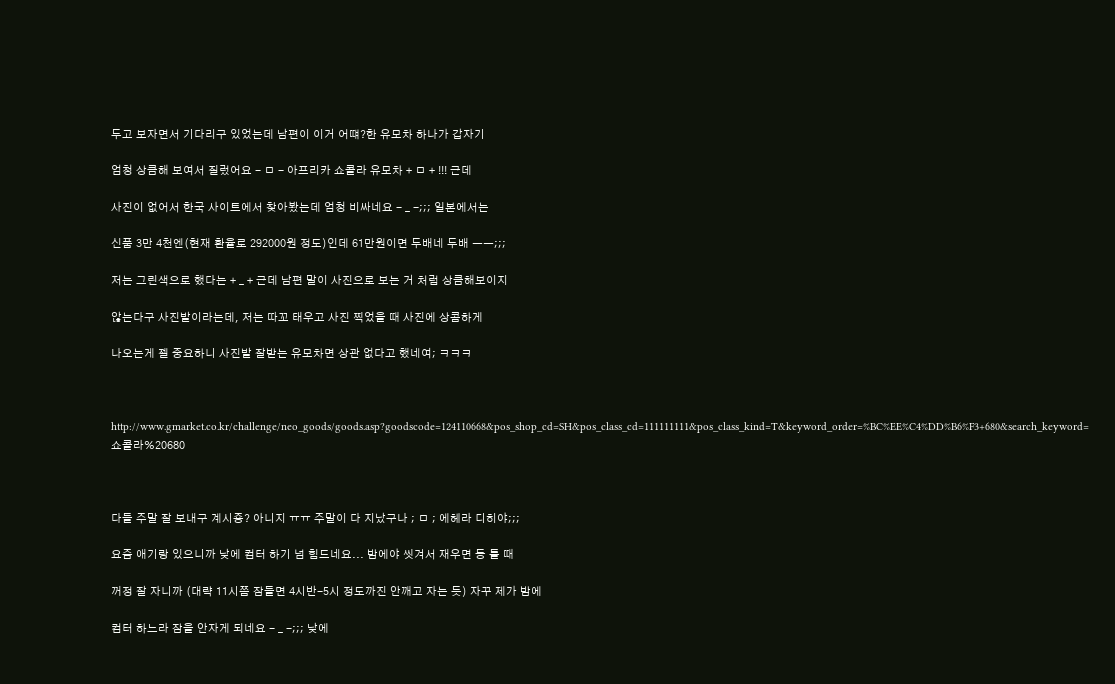두고 보자면서 기다리구 있었는데 남편이 이거 어떄?한 유모차 하나가 갑자기

엄청 상큼해 보여서 질렀어요 - ㅁ - 아프리카 쇼콜라 유모차 + ㅁ + !!! 근데

사진이 없어서 한국 사이트에서 찾아봤는데 엄청 비싸네요 - _ -;;; 일본에서는

신품 3만 4천엔(현재 환율로 292000원 정도)인데 61만원이면 두배네 두배 ㅡㅡ;;;

저는 그린색으로 했다는 + _ + 근데 남편 말이 사진으로 보는 거 처럼 상큼해보이지

않는다구 사진발이라는데, 저는 따꼬 태우고 사진 찍었을 때 사진에 상콤하게

나오는게 젤 중요하니 사진발 잘받는 유모차면 상관 없다고 했네여; ㅋㅋㅋ



http://www.gmarket.co.kr/challenge/neo_goods/goods.asp?goodscode=124110668&pos_shop_cd=SH&pos_class_cd=111111111&pos_class_kind=T&keyword_order=%BC%EE%C4%DD%B6%F3+680&search_keyword=쇼콜라%20680



다들 주말 잘 보내구 계시죵? 아니지 ㅠㅠ 주말이 다 지났구나 ; ㅁ ; 에헤라 디히야;;;

요즘 애기랑 있으니까 낮에 컴터 하기 넘 힘드네요... 밤에야 씻겨서 재우면 동 틀 때

꺼정 잘 자니까 (대략 11시쯤 잠들면 4시반-5시 정도까진 안깨고 자는 듯) 자꾸 제가 밤에

컴터 하느라 잠을 안자게 되네요 - _ -;;; 낮에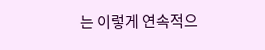는 이렇게 연속적으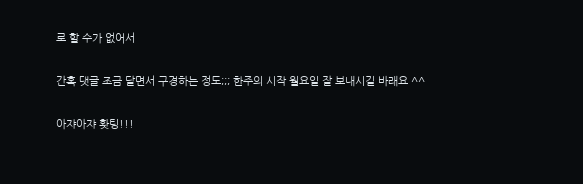로 할 수가 없어서

간혹 댓글 조금 달면서 구경하는 정도;;; 한주의 시작 월요일 잘 보내시길 바래요 ^^

아쟈아쟈 홧팅!!!